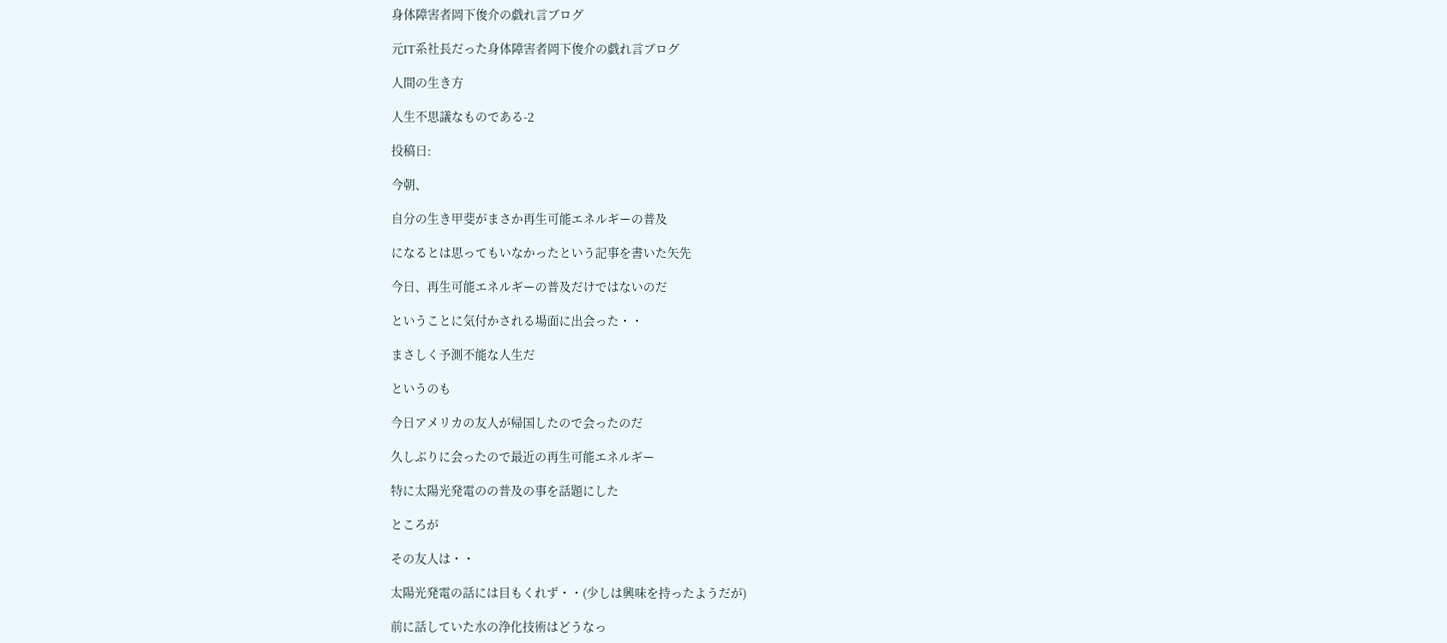身体障害者岡下俊介の戯れ言ブログ

元IT系社長だった身体障害者岡下俊介の戯れ言ブログ

人間の生き方

人生不思議なものである-2

投稿日:

今朝、

自分の生き甲斐がまさか再生可能エネルギーの普及

になるとは思ってもいなかったという記事を書いた矢先

今日、再生可能エネルギーの普及だけではないのだ

ということに気付かされる場面に出会った・・

まさしく予測不能な人生だ

というのも

今日アメリカの友人が帰国したので会ったのだ

久しぶりに会ったので最近の再生可能エネルギー

特に太陽光発電のの普及の事を話題にした

ところが

その友人は・・

太陽光発電の話には目もくれず・・(少しは興味を持ったようだが)

前に話していた水の浄化技術はどうなっ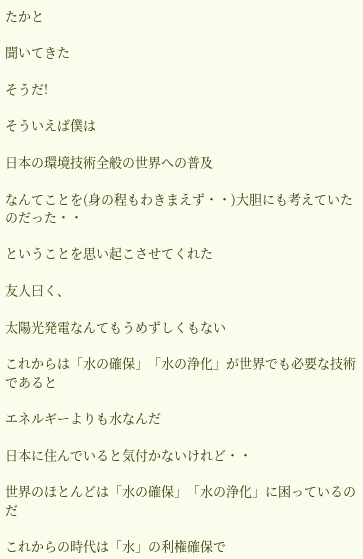たかと

聞いてきた

そうだ!

そういえば僕は

日本の環境技術全般の世界への普及

なんてことを(身の程もわきまえず・・)大胆にも考えていたのだった・・

ということを思い起こさせてくれた

友人曰く、

太陽光発電なんてもうめずしくもない

これからは「水の確保」「水の浄化」が世界でも必要な技術であると

エネルギーよりも水なんだ

日本に住んでいると気付かないけれど・・

世界のほとんどは「水の確保」「水の浄化」に困っているのだ

これからの時代は「水」の利権確保で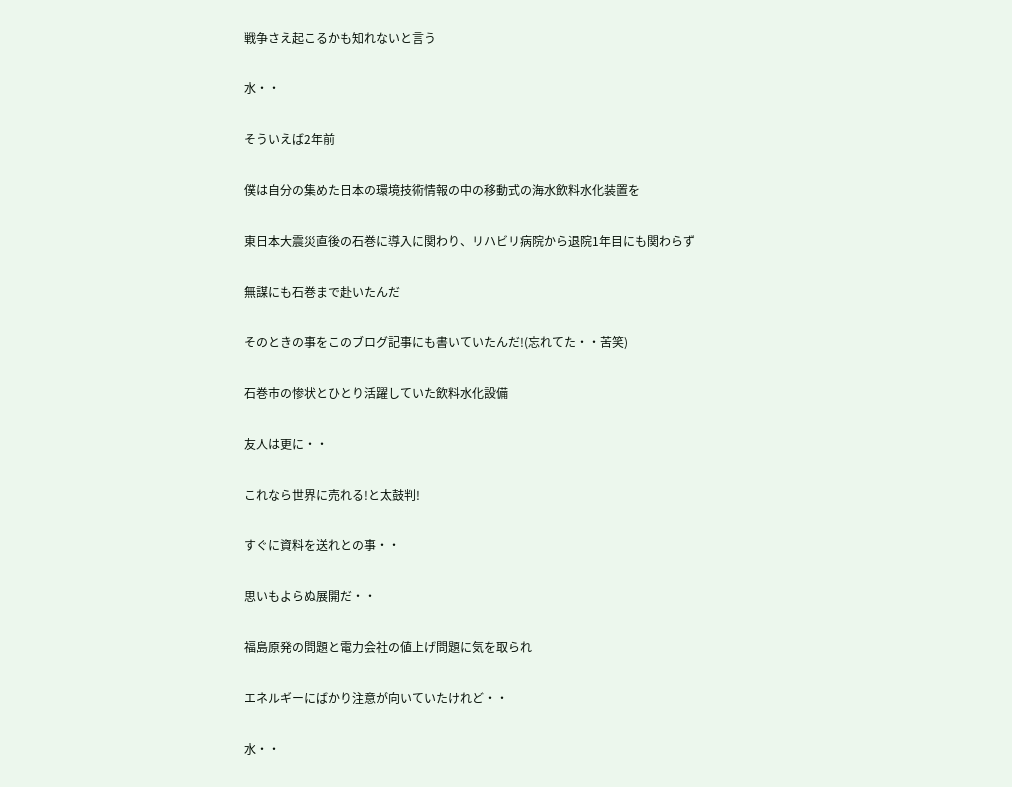戦争さえ起こるかも知れないと言う

水・・

そういえば2年前

僕は自分の集めた日本の環境技術情報の中の移動式の海水飲料水化装置を

東日本大震災直後の石巻に導入に関わり、リハビリ病院から退院1年目にも関わらず

無謀にも石巻まで赴いたんだ

そのときの事をこのブログ記事にも書いていたんだ!(忘れてた・・苦笑)

石巻市の惨状とひとり活躍していた飲料水化設備

友人は更に・・

これなら世界に売れる!と太鼓判!

すぐに資料を送れとの事・・

思いもよらぬ展開だ・・

福島原発の問題と電力会社の値上げ問題に気を取られ

エネルギーにばかり注意が向いていたけれど・・

水・・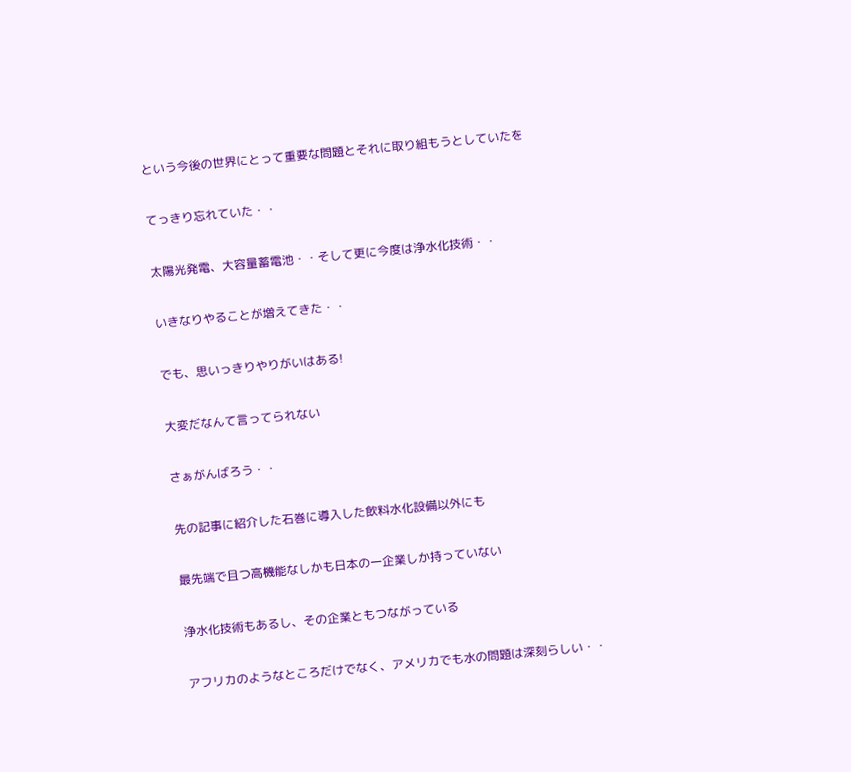という今後の世界にとって重要な問題とそれに取り組もうとしていたを

てっきり忘れていた・・

太陽光発電、大容量蓄電池・・そして更に今度は浄水化技術・・

いきなりやることが増えてきた・・

でも、思いっきりやりがいはある!

大変だなんて言ってられない

さぁがんばろう・・

先の記事に紹介した石巻に導入した飲料水化設備以外にも

最先端で且つ高機能なしかも日本の一企業しか持っていない

浄水化技術もあるし、その企業ともつながっている

アフリカのようなところだけでなく、アメリカでも水の問題は深刻らしい・・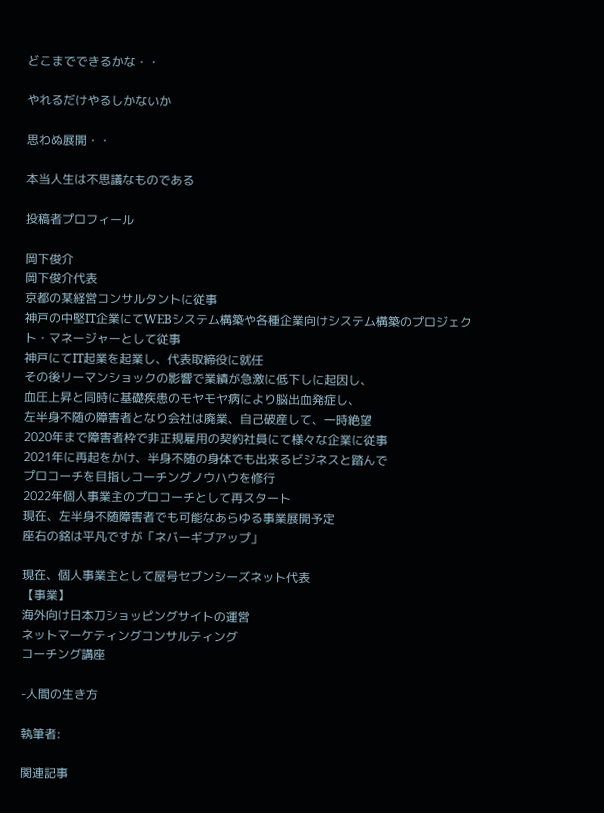どこまでできるかな・・

やれるだけやるしかないか

思わぬ展開・・

本当人生は不思議なものである

投稿者プロフィール

岡下俊介
岡下俊介代表
京都の某経営コンサルタントに従事
神戸の中堅IT企業にてWEBシステム構築や各種企業向けシステム構築のプロジェクト・マネージャーとして従事
神戸にてIT起業を起業し、代表取締役に就任
その後リーマンショックの影響で業績が急激に低下しに起因し、
血圧上昇と同時に基礎疾患のモヤモヤ病により脳出血発症し、
左半身不随の障害者となり会社は廃業、自己破産して、一時絶望
2020年まで障害者枠で非正規雇用の契約社員にて様々な企業に従事
2021年に再起をかけ、半身不随の身体でも出来るビジネスと踏んで
プロコーチを目指しコーチングノウハウを修行
2022年個人事業主のプロコーチとして再スタート
現在、左半身不随障害者でも可能なあらゆる事業展開予定
座右の銘は平凡ですが「ネバーギブアップ」

現在、個人事業主として屋号セブンシーズネット代表
【事業】
海外向け日本刀ショッピングサイトの運営
ネットマーケティングコンサルティング
コーチング講座

-人間の生き方

執筆者:

関連記事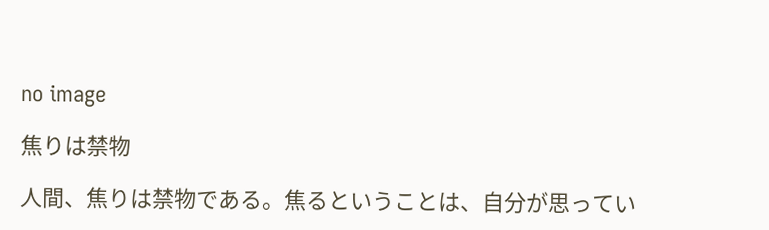no image

焦りは禁物

人間、焦りは禁物である。焦るということは、自分が思ってい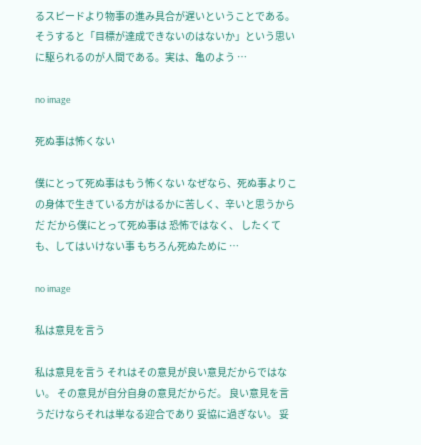るスピードより物事の進み具合が遅いということである。そうすると「目標が達成できないのはないか」という思いに駆られるのが人間である。実は、亀のよう …

no image

死ぬ事は怖くない

僕にとって死ぬ事はもう怖くない なぜなら、死ぬ事よりこの身体で生きている方がはるかに苦しく、辛いと思うからだ だから僕にとって死ぬ事は 恐怖ではなく、 したくても、してはいけない事 もちろん死ぬために …

no image

私は意見を言う

私は意見を言う それはその意見が良い意見だからではない。 その意見が自分自身の意見だからだ。 良い意見を言うだけならそれは単なる迎合であり 妥協に過ぎない。 妥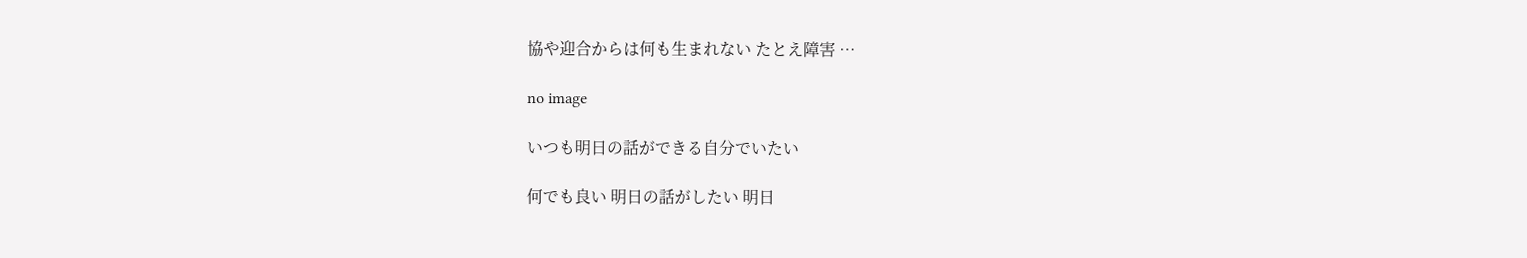協や迎合からは何も生まれない たとえ障害 …

no image

いつも明日の話ができる自分でいたい

何でも良い 明日の話がしたい 明日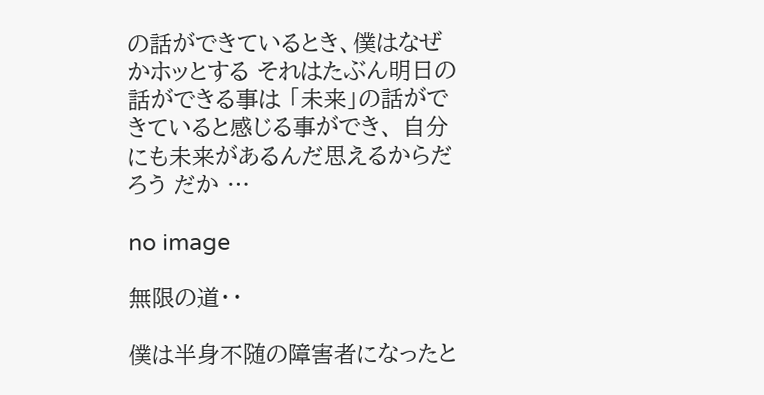の話ができているとき、僕はなぜかホッとする それはたぶん明日の話ができる事は 「未来」の話ができていると感じる事ができ、 自分にも未来があるんだ思えるからだろう だか …

no image

無限の道・・

僕は半身不随の障害者になったと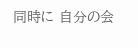同時に 自分の会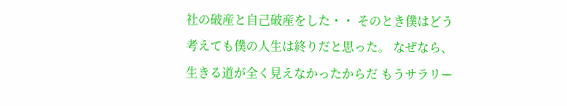社の破産と自己破産をした・・ そのとき僕はどう考えても僕の人生は終りだと思った。 なぜなら、生きる道が全く見えなかったからだ もうサラリー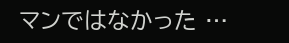マンではなかった …